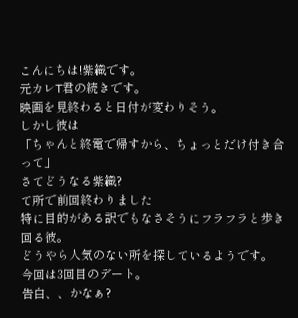こんにちは!紫織です。
元カレT君の続きです。
映画を見終わると日付が変わりそう。
しかし彼は
「ちゃんと終電で帰すから、ちょっとだけ付き合って」
さてどうなる紫織?
て所で前回終わりました
特に目的がある訳でもなさそうにフラフラと歩き回る彼。
どうやら人気のない所を探しているようです。
今回は3回目のデート。
告白、、かなぁ?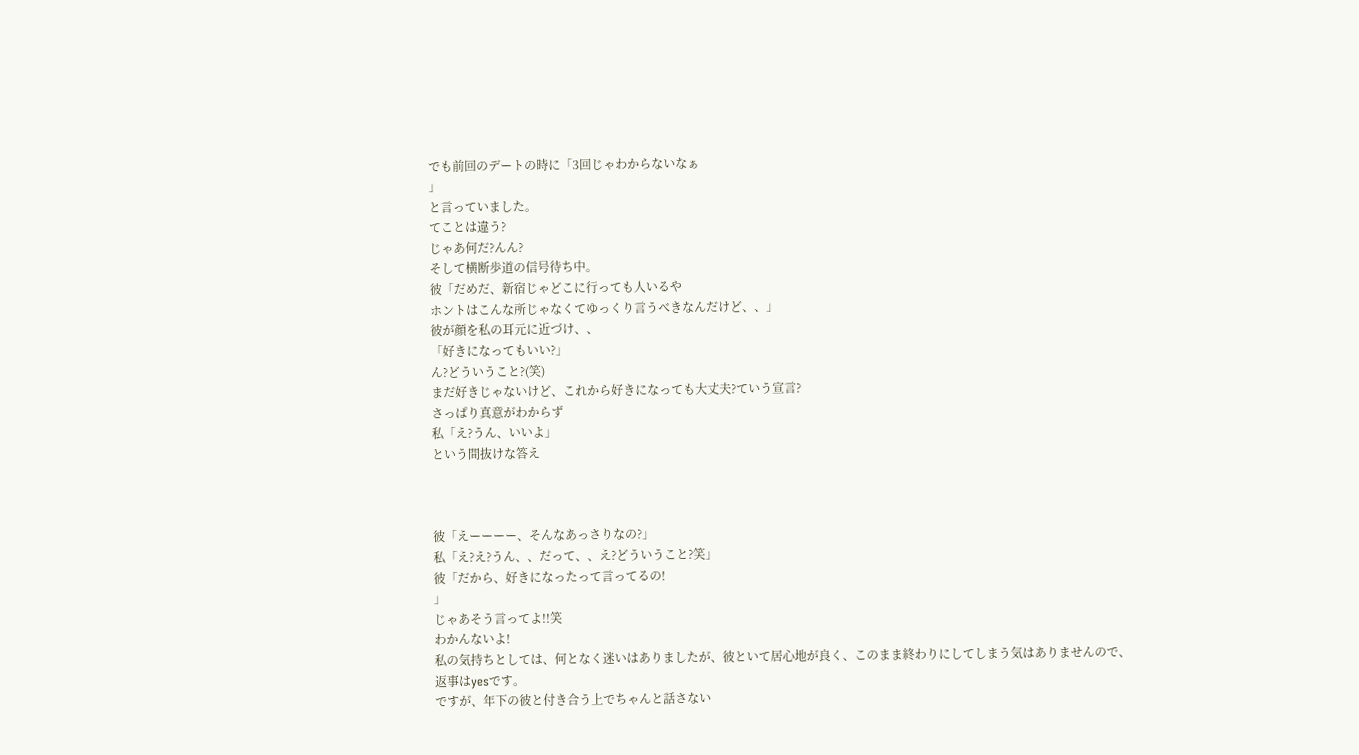でも前回のデートの時に「3回じゃわからないなぁ
」
と言っていました。
てことは違う?
じゃあ何だ?んん?
そして横断歩道の信号待ち中。
彼「だめだ、新宿じゃどこに行っても人いるや
ホントはこんな所じゃなくてゆっくり言うべきなんだけど、、」
彼が顔を私の耳元に近づけ、、
「好きになってもいい?」
ん?どういうこと?(笑)
まだ好きじゃないけど、これから好きになっても大丈夫?ていう宣言?
さっぱり真意がわからず
私「え?うん、いいよ」
という間抜けな答え



彼「えーーーー、そんなあっさりなの?」
私「え?え?うん、、だって、、え?どういうこと?笑」
彼「だから、好きになったって言ってるの!
」
じゃあそう言ってよ!!笑
わかんないよ!
私の気持ちとしては、何となく迷いはありましたが、彼といて居心地が良く、このまま終わりにしてしまう気はありませんので、
返事はyesです。
ですが、年下の彼と付き合う上でちゃんと話さない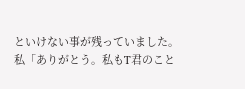といけない事が残っていました。
私「ありがとう。私もT君のこと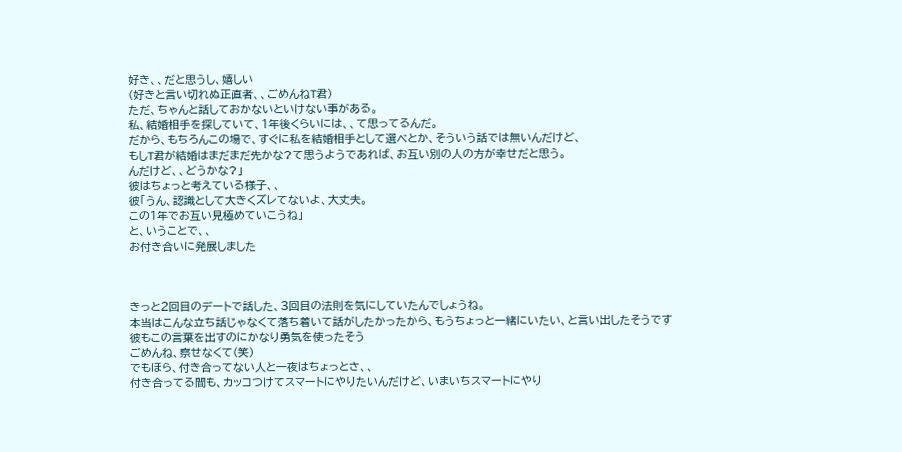好き、、だと思うし、嬉しい
(好きと言い切れぬ正直者、、ごめんねT君)
ただ、ちゃんと話しておかないといけない事がある。
私、結婚相手を探していて、1年後くらいには、、て思ってるんだ。
だから、もちろんこの場で、すぐに私を結婚相手として選べとか、そういう話では無いんだけど、
もしT君が結婚はまだまだ先かな?て思うようであれば、お互い別の人の方が幸せだと思う。
んだけど、、どうかな?」
彼はちょっと考えている様子、、
彼「うん、認識として大きくズレてないよ、大丈夫。
この1年でお互い見極めていこうね」
と、いうことで、、
お付き合いに発展しました



きっと2回目のデートで話した、3回目の法則を気にしていたんでしょうね。
本当はこんな立ち話じゃなくて落ち着いて話がしたかったから、もうちょっと一緒にいたい、と言い出したそうです
彼もこの言葉を出すのにかなり勇気を使ったそう
ごめんね、察せなくて(笑)
でもほら、付き合ってない人と一夜はちょっとさ、、
付き合ってる間も、カッコつけてスマートにやりたいんだけど、いまいちスマートにやり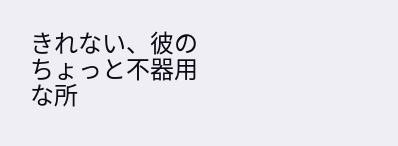きれない、彼のちょっと不器用な所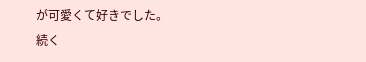が可愛くて好きでした。
続く